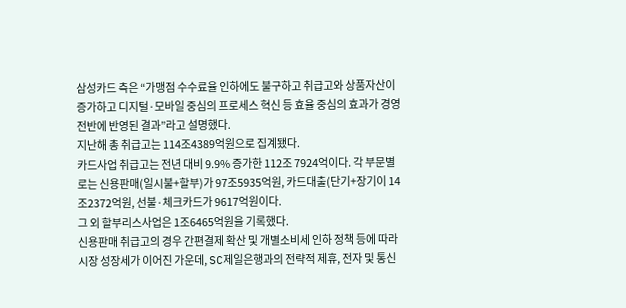삼성카드 측은 “가맹점 수수료율 인하에도 불구하고 취급고와 상품자산이 증가하고 디지털·모바일 중심의 프로세스 혁신 등 효율 중심의 효과가 경영 전반에 반영된 결과”라고 설명했다.
지난해 총 취급고는 114조4389억원으로 집계됐다.
카드사업 취급고는 전년 대비 9.9% 증가한 112조 7924억이다. 각 부문별로는 신용판매(일시불+할부)가 97조5935억원, 카드대출(단기+장기이 14조2372억원, 선불·체크카드가 9617억원이다.
그 외 할부리스사업은 1조6465억원을 기록했다.
신용판매 취급고의 경우 간편결제 확산 및 개별소비세 인하 정책 등에 따라 시장 성장세가 이어진 가운데, SC제일은행과의 전략적 제휴, 전자 및 통신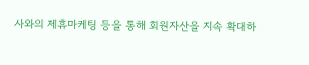사와의 제휴마케팅 등을 통해 회원자산을 지속 확대하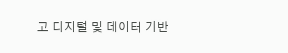고 디지털 및 데이터 기반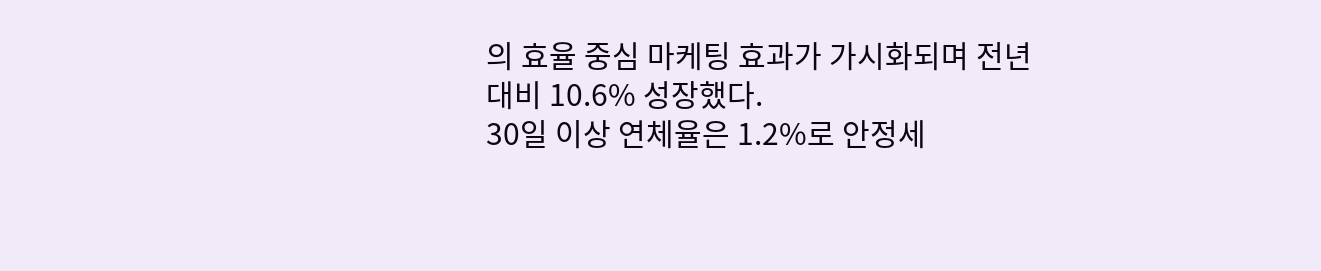의 효율 중심 마케팅 효과가 가시화되며 전년 대비 10.6% 성장했다.
30일 이상 연체율은 1.2%로 안정세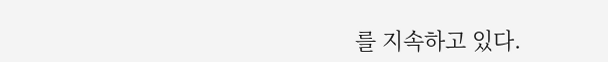를 지속하고 있다.